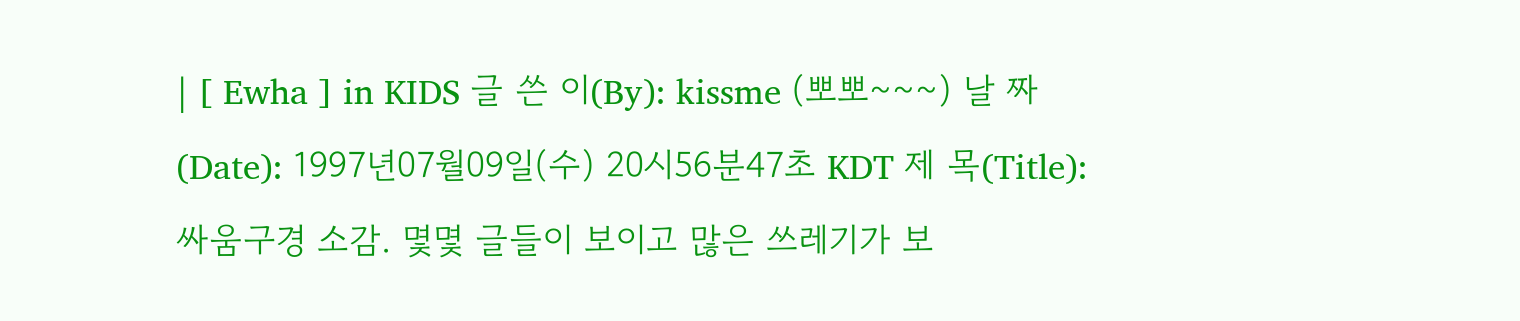| [ Ewha ] in KIDS 글 쓴 이(By): kissme (뽀뽀~~~) 날 짜 (Date): 1997년07월09일(수) 20시56분47초 KDT 제 목(Title): 싸움구경 소감. 몇몇 글들이 보이고 많은 쓰레기가 보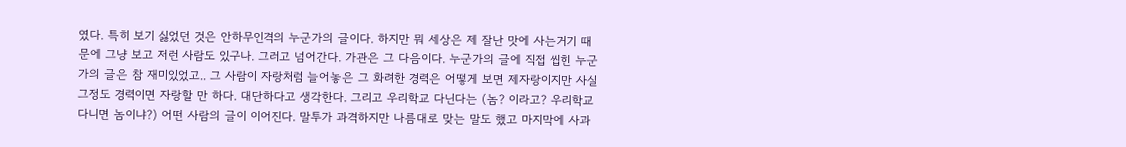였다. 특히 보기 싫었던 것은 안하무인격의 누군가의 글이다. 하지만 뭐 세상은 제 잘난 맛에 사는거기 때문에 그냥 보고 저런 사람도 있구나. 그러고 넘어간다. 가관은 그 다음이다. 누군가의 글에 직접 씹힌 누군가의 글은 참 재미있었고.. 그 사람이 자랑처럼 늘어놓은 그 화려한 경력은 어떻게 보면 제자랑이지만 사실 그정도 경력이면 자랑할 만 하다. 대단하다고 생각한다. 그리고 우리학교 다닌다는 (놈? 이라고? 우리학교 다니면 놈이냐?) 어떤 사람의 글이 이어진다. 말투가 과격하지만 나름대로 맞는 말도 했고 마지막에 사과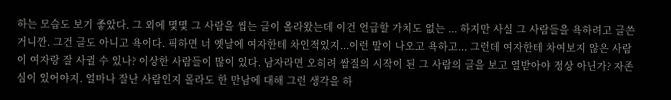하는 모습도 보기 좋았다. 그 외에 몇몇 그 사람을 씹는 글이 올라왔는데 이건 언급할 가치도 없는 ... 하지만 사실 그 사람들을 욕하려고 글쓴거니깐. 그건 글도 아니고 욕이다. 픽하면 너 옛날에 여자한테 차인적있지...이런 말이 나오고 욕하고... 그런데 여자한테 차여보지 않은 사람이 여자랑 잘 사귈 수 있나? 이상한 사람들이 많이 있다. 남자라면 오히려 쌈질의 시작이 된 그 사람의 글을 보고 열받아야 정상 아닌가? 자존심이 있어야지. 얼마나 잘난 사람인지 몰라도 한 만남에 대해 그런 생각을 하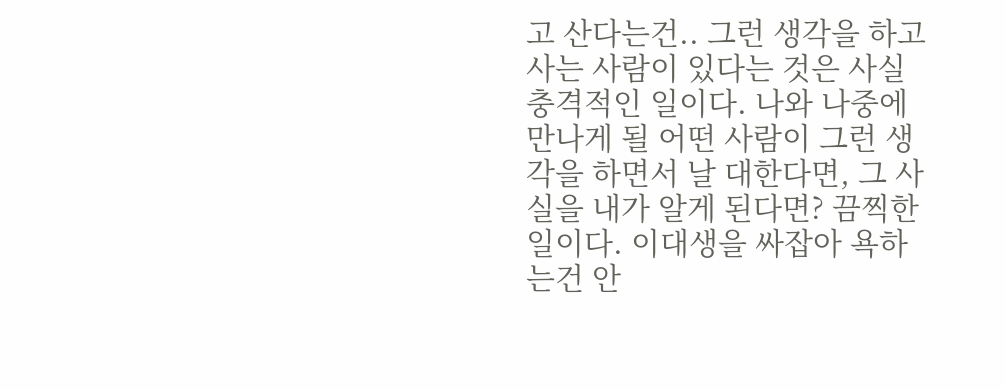고 산다는건.. 그런 생각을 하고 사는 사람이 있다는 것은 사실 충격적인 일이다. 나와 나중에 만나게 될 어떤 사람이 그런 생각을 하면서 날 대한다면, 그 사실을 내가 알게 된다면? 끔찍한 일이다. 이대생을 싸잡아 욕하는건 안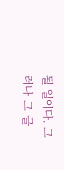될 일이다. 그러나 그 글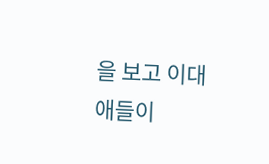을 보고 이대애들이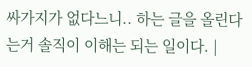싸가지가 없다느니.. 하는 글을 올린다는거 솔직이 이해는 되는 일이다. |